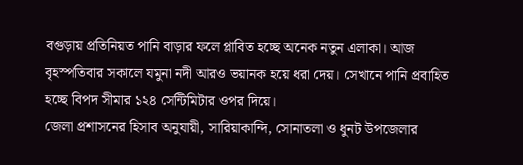বগুড়ায় প্রতিনিয়ত পানি বাড়ার ফলে প্লাবিত হচ্ছে অনেক নতুন এলাকা। আজ বৃহস্পতিবার সকালে যমুনা নদী আরও ভয়ানক হয়ে ধরা দেয়। সেখানে পানি প্রবাহিত হচ্ছে বিপদ সীমার ১২৪ সেন্টিমিটার ওপর দিয়ে।
জেলা প্রশাসনের হিসাব অনুযায়ী, সারিয়াকান্দি, সোনাতলা ও ধুনট উপজেলার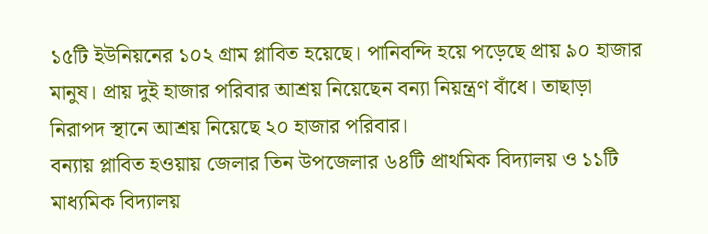১৫টি ইউনিয়নের ১০২ গ্রাম প্লাবিত হয়েছে। পানিবন্দি হয়ে পড়েছে প্রায় ৯০ হাজার মানুষ। প্রায় দুই হাজার পরিবার আশ্রয় নিয়েছেন বন্যা নিয়ন্ত্রণ বাঁধে। তাছাড়া নিরাপদ স্থানে আশ্রয় নিয়েছে ২০ হাজার পরিবার।
বন্যায় প্লাবিত হওয়ায় জেলার তিন উপজেলার ৬৪টি প্রাথমিক বিদ্যালয় ও ১১টি মাধ্যমিক বিদ্যালয়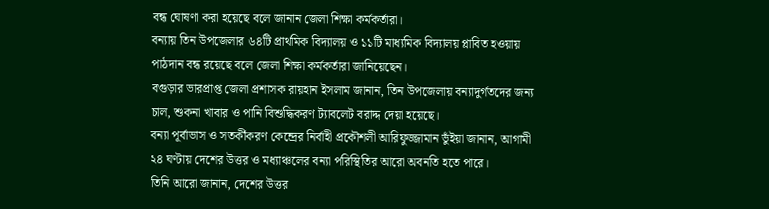বন্ধ ঘোষণা করা হয়েছে বলে জানান জেলা শিক্ষা কর্মকর্তারা।
বন্যায় তিন উপজেলার ৬৪টি প্রাথমিক বিদ্যালয় ও ১১টি মাধ্যমিক বিদ্যালয় প্লাবিত হওয়ায় পাঠদান বন্ধ রয়েছে বলে জেলা শিক্ষা কর্মকর্তারা জানিয়েছেন।
বগুড়ার ভারপ্রাপ্ত জেলা প্রশাসক রায়হান ইসলাম জানান, তিন উপজেলায় বন্যাদুর্গতদের জন্য চাল, শুকনা খাবার ও পানি বিশুদ্ধিকরণ ট্যাবলেট বরাদ্দ দেয়া হয়েছে।
বন্যা পূর্বাভাস ও সতর্কীকরণ কেন্দ্রের নির্বাহী প্রকৌশলী আরিফুজ্জামান ভুঁইয়া জানান, আগামী ২৪ ঘণ্টায় দেশের উত্তর ও মধ্যাঞ্চলের বন্যা পরিস্থিতির আরো অবনতি হতে পারে।
তিনি আরো জানান, দেশের উত্তর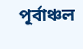পূর্বাঞ্চল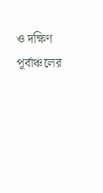ও দক্ষিণ পূর্বাঞ্চলের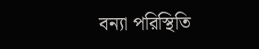বন্যা পরিস্থিতি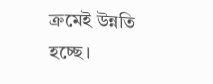ক্রমেই উন্নতি হচ্ছে।